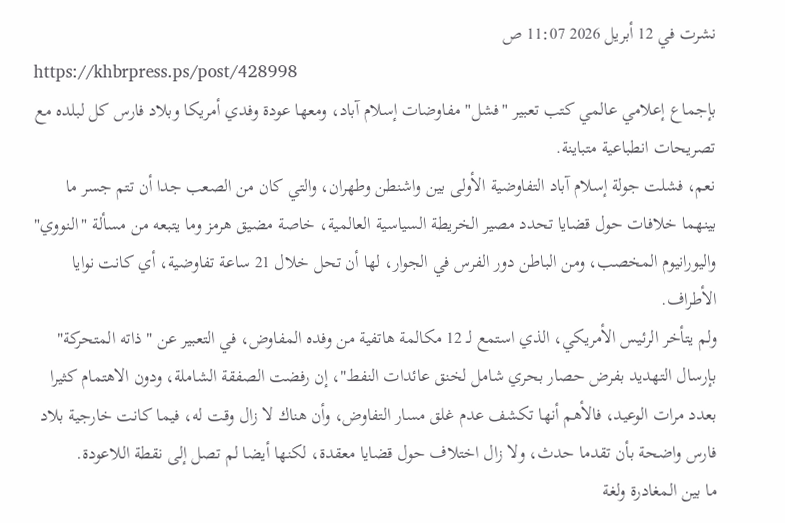نشرت في 12 أبريل 2026 11:07 ص
https://khbrpress.ps/post/428998
بإجماع إعلامي عالمي كتب تعبير "فشل" مفاوضات إسلام آباد، ومعها عودة وفدي أمريكا وبلاد فارس كل لبلده مع تصريحات انطباعية متباينة.
نعم، فشلت جولة إسلام آباد التفاوضية الأولى بين واشنطن وطهران، والتي كان من الصعب جدا أن تتم جسر ما بينهما خلافات حول قضايا تحدد مصير الخريطة السياسية العالمية، خاصة مضيق هرمز وما يتبعه من مسألة "النووي" واليورانيوم المخصب، ومن الباطن دور الفرس في الجوار، لها أن تحل خلال 21 ساعة تفاوضية، أي كانت نوايا الأطراف.
ولم يتأخر الرئيس الأمريكي، الذي استمع لـ 12 مكالمة هاتفية من وفده المفاوض، في التعبير عن "ذاته المتحركة" بإرسال التهديد بفرض حصار بحري شامل لخنق عائدات النفط"، إن رفضت الصفقة الشاملة، ودون الاهتمام كثيرا بعدد مرات الوعيد، فالأهم أنها تكشف عدم غلق مسار التفاوض، وأن هناك لا زال وقت له، فيما كانت خارجية بلاد فارس واضحة بأن تقدما حدث، ولا زال اختلاف حول قضايا معقدة، لكنها أيضا لم تصل إلى نقطة اللاعودة.
ما بين المغادرة ولغة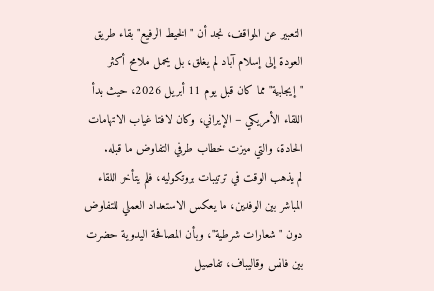التعبير عن المواقف، نجد أن "الخيط الرفيع" بقاء طريق العودة إلى إسلام آباد لم يغلق، بل يحمل ملامح أكثر "إيجابية" مما كان قبل يوم 11 أبريل 2026، حيث بدأ اللقاء الأمريكي – الإيراني، وكان لافتا غياب الاتهامات الحادة، والتي ميزت خطاب طرفي التفاوض ما قبله.
لم يذهب الوقت في ترتيبات بروتكوليه، فلم يتأخر اللقاء المباشر بين الوفدين، ما يعكس الاستعداد العملي للتفاوض دون "شعارات شرطية"، وبأن المصافحة اليدوية حضرت بين فانس وقاليباف، تفاصيل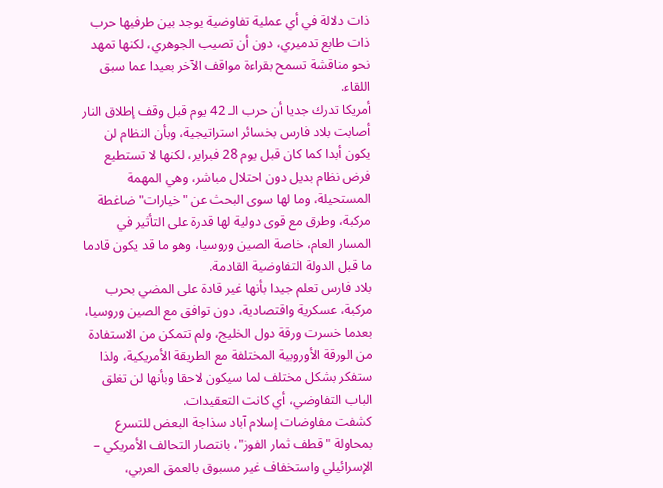ذات دلالة في أي عملية تفاوضية يوجد بين طرفيها حرب ذات طابع تدميري، دون أن تصيب الجوهري، لكنها تمهد نحو مناقشة تسمح بقراءة مواقف الآخر بعيدا عما سبق اللقاء.
أمريكا تدرك جديا أن حرب الـ 42 يوم قبل وقف إطلاق النار أصابت بلاد فارس بخسائر استراتيجية، وبأن النظام لن يكون أبدا كما كان قبل يوم 28 فبراير، لكنها لا تستطيع فرض نظام بديل دون احتلال مباشر، وهي المهمة المستحيلة، وما لها سوى البحث عن "خيارات" ضاغطة مركبة، وطرق مع قوى دولية لها قدرة على التأثير في المسار العام، خاصة الصين وروسيا، وهو ما قد يكون قادما ما قبل الدولة التفاوضية القادمة.
بلاد فارس تعلم جيدا بأنها غير قادة على المضي بحرب مركبة، عسكرية واقتصادية، دون توافق مع الصين وروسيا، بعدما خسرت ورقة دول الخليج، ولم تتمكن من الاستفادة من الورقة الأوروبية المختلفة مع الطريقة الأمريكية، ولذا ستفكر بشكل مختلف لما سيكون لاحقا وبأنها لن تغلق الباب التفاوضي، أي كانت التعقيدات.
كشفت مفاوضات إسلام آباد سذاجة البعض للتسرع بمحاولة "قطف ثمار الفوز"، بانتصار التحالف الأمريكي – الإسرائيلي واستخفاف غير مسبوق بالعمق العربي،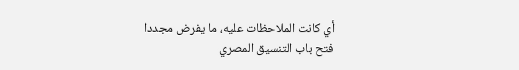أي كانت الملاحظات عليه، ما يفرض مجددا فتح باب التنسيق المصري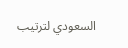السعودي لترتيب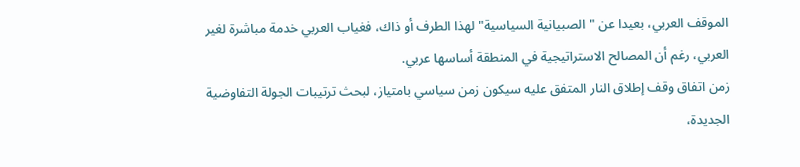الموقف العربي، بعيدا عن "الصبيانية السياسية" لهذا الطرف أو ذاك، فغياب العربي خدمة مباشرة لغير العربي، رغم أن المصالح الاستراتيجية في المنطقة أساسها عربي.
زمن اتفاق وقف إطلاق النار المتفق عليه سيكون زمن سياسي بامتياز، لبحث ترتيبات الجولة التفاوضية الجديدة،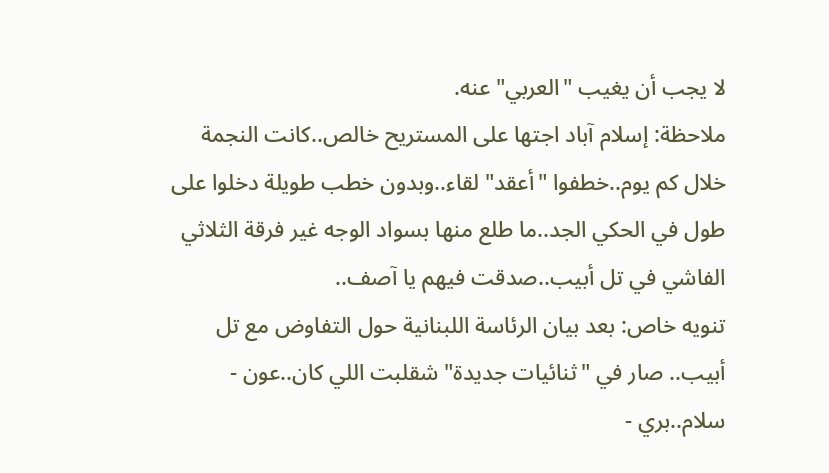لا يجب أن يغيب "العربي" عنه.
ملاحظة: إسلام آباد اجتها على المستريح خالص..كانت النجمة خلال كم يوم..خطفوا "أعقد" لقاء..وبدون خطب طويلة دخلوا على طول في الحكي الجد..ما طلع منها بسواد الوجه غير فرقة الثلاثي الفاشي في تل أبيب..صدقت فيهم يا آصف..
تنويه خاص: بعد بيان الرئاسة اللبنانية حول التفاوض مع تل أبيب.. صار في "ثنائيات جديدة" شقلبت اللي كان..عون - سلام..بري -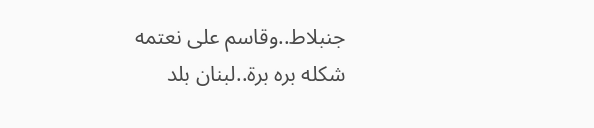جنبلاط..وقاسم على نعتمه شكله بره برة..لبنان بلد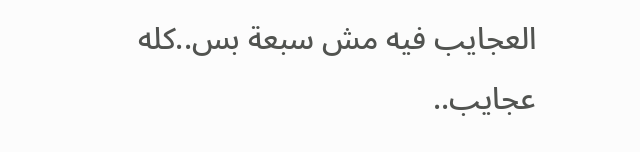العجايب فيه مش سبعة بس..كله عجايب..